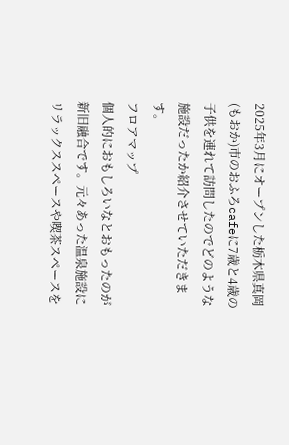2025年3月にオープンした栃木県真岡(もおか)市のおふろcafeに7歳と4歳の子供を連れて訪問したのでどのような施設だったか紹介させていただきます。
フロアマップ
個人的におもしろいなとおもったのが新旧融合です。元々あった温泉施設にリラックススペースや喫茶スペースを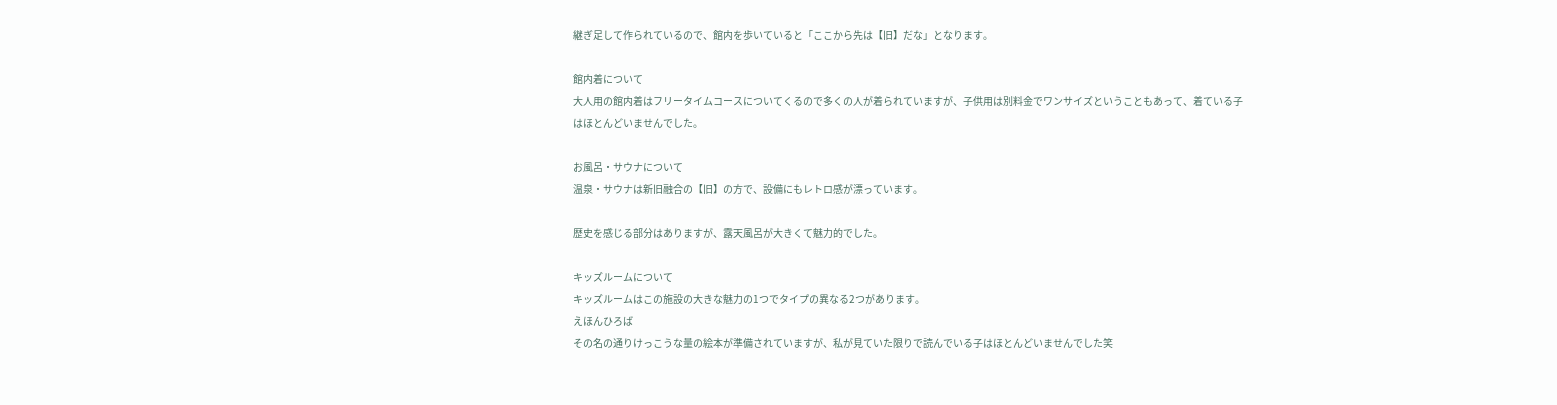継ぎ足して作られているので、館内を歩いていると「ここから先は【旧】だな」となります。

館内着について
大人用の館内着はフリータイムコースについてくるので多くの人が着られていますが、子供用は別料金でワンサイズということもあって、着ている子はほとんどいませんでした。

お風呂・サウナについて
温泉・サウナは新旧融合の【旧】の方で、設備にもレトロ感が漂っています。

歴史を感じる部分はありますが、露天風呂が大きくて魅力的でした。

キッズルームについて
キッズルームはこの施設の大きな魅力の1つでタイプの異なる2つがあります。
えほんひろば
その名の通りけっこうな量の絵本が準備されていますが、私が見ていた限りで読んでいる子はほとんどいませんでした笑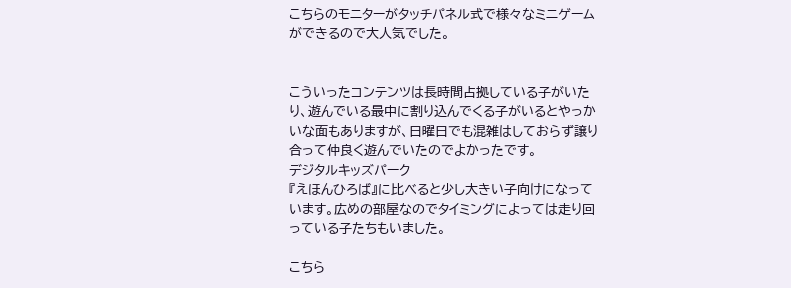こちらのモニターがタッチパネル式で様々なミニゲームができるので大人気でした。


こういったコンテンツは長時間占拠している子がいたり、遊んでいる最中に割り込んでくる子がいるとやっかいな面もありますが、日曜日でも混雑はしておらず譲り合って仲良く遊んでいたのでよかったです。
デジタルキッズパーク
『えほんひろば』に比べると少し大きい子向けになっています。広めの部屋なのでタイミングによっては走り回っている子たちもいました。

こちら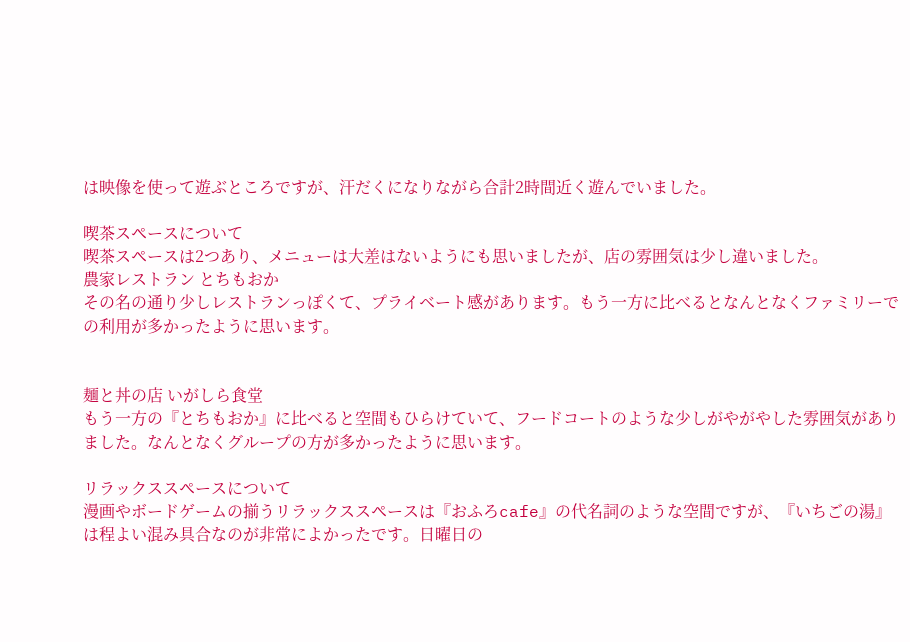は映像を使って遊ぶところですが、汗だくになりながら合計2時間近く遊んでいました。

喫茶スペースについて
喫茶スペースは2つあり、メニューは大差はないようにも思いましたが、店の雰囲気は少し違いました。
農家レストラン とちもおか
その名の通り少しレストランっぽくて、プライベート感があります。もう一方に比べるとなんとなくファミリーでの利用が多かったように思います。


麺と丼の店 いがしら食堂
もう一方の『とちもおか』に比べると空間もひらけていて、フードコートのような少しがやがやした雰囲気がありました。なんとなくグループの方が多かったように思います。

リラックススペースについて
漫画やボードゲームの揃うリラックススペースは『おふろcafe』の代名詞のような空間ですが、『いちごの湯』は程よい混み具合なのが非常によかったです。日曜日の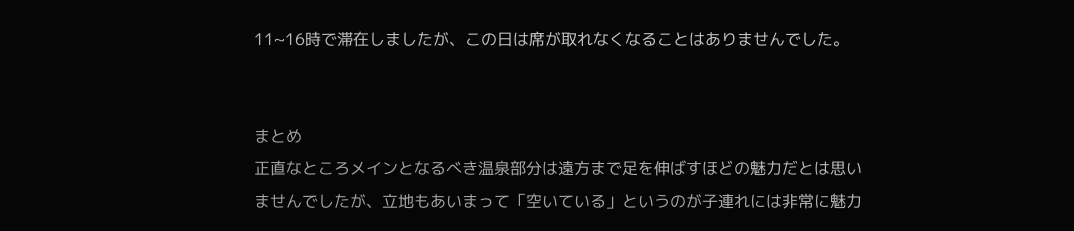11~16時で滞在しましたが、この日は席が取れなくなることはありませんでした。


まとめ
正直なところメインとなるべき温泉部分は遠方まで足を伸ばすほどの魅力だとは思いませんでしたが、立地もあいまって「空いている」というのが子連れには非常に魅力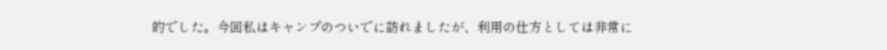的でした。今回私はキャンプのついでに訪れましたが、利用の仕方としては非常に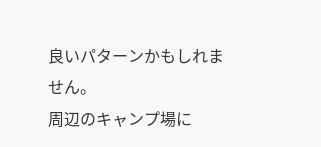良いパターンかもしれません。
周辺のキャンプ場に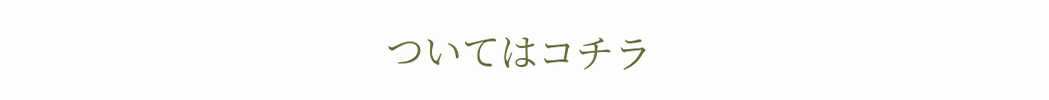ついてはコチラ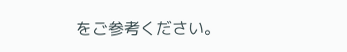をご参考ください。